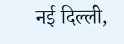नई दिल्ली,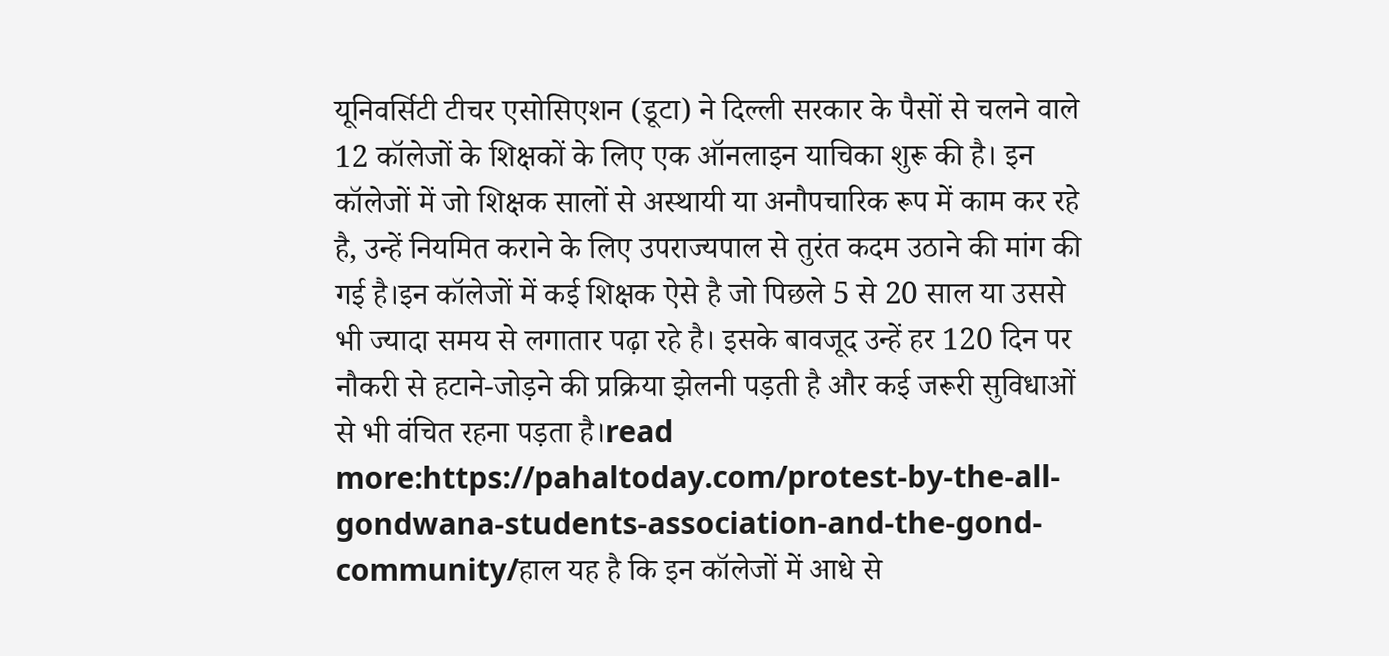यूनिवर्सिटी टीचर एसोसिएशन (डूटा) ने दिल्ली सरकार के पैसों से चलने वाले 12 कॉलेजों के शिक्षकों के लिए एक ऑनलाइन याचिका शुरू की है। इन कॉलेजों में जो शिक्षक सालों से अस्थायी या अनौपचारिक रूप में काम कर रहे है, उन्हें नियमित कराने के लिए उपराज्यपाल से तुरंत कदम उठाने की मांग की गई है।इन कॉलेजों में कई शिक्षक ऐसे है जो पिछले 5 से 20 साल या उससे भी ज्यादा समय से लगातार पढ़ा रहे है। इसके बावजूद उन्हें हर 120 दिन पर नौकरी से हटाने-जोड़ने की प्रक्रिया झेलनी पड़ती है और कई जरूरी सुविधाओं से भी वंचित रहना पड़ता है।read more:https://pahaltoday.com/protest-by-the-all-gondwana-students-association-and-the-gond-community/हाल यह है कि इन कॉलेजों में आधे से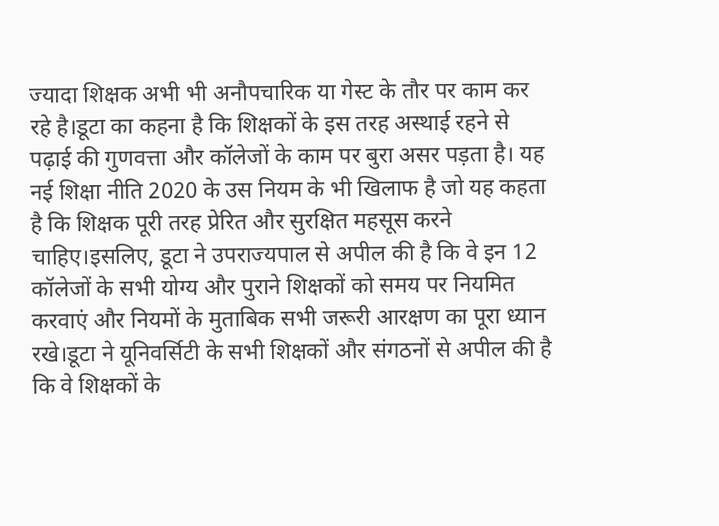ज्यादा शिक्षक अभी भी अनौपचारिक या गेस्ट के तौर पर काम कर रहे है।डूटा का कहना है कि शिक्षकों के इस तरह अस्थाई रहने से पढ़ाई की गुणवत्ता और कॉलेजों के काम पर बुरा असर पड़ता है। यह नई शिक्षा नीति 2020 के उस नियम के भी खिलाफ है जो यह कहता है कि शिक्षक पूरी तरह प्रेरित और सुरक्षित महसूस करने चाहिए।इसलिए, डूटा ने उपराज्यपाल से अपील की है कि वे इन 12 कॉलेजों के सभी योग्य और पुराने शिक्षकों को समय पर नियमित करवाएं और नियमों के मुताबिक सभी जरूरी आरक्षण का पूरा ध्यान रखे।डूटा ने यूनिवर्सिटी के सभी शिक्षकों और संगठनों से अपील की है कि वे शिक्षकों के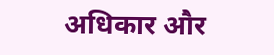अधिकार और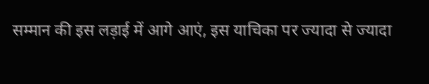सम्मान की इस लड़ाई में आगे आएं, इस याचिका पर ज्यादा से ज्यादा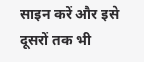साइन करें और इसे दूसरों तक भी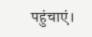पहुंचाएं।